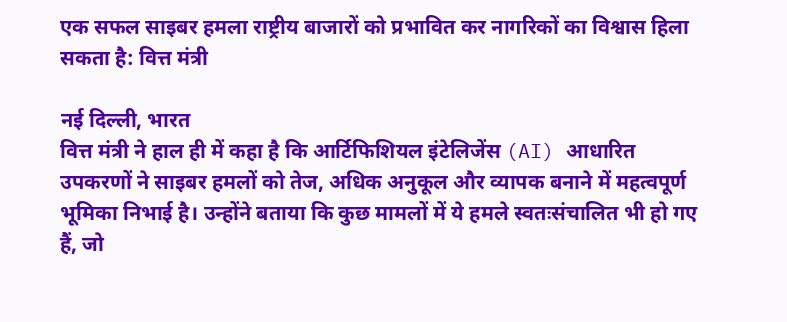एक सफल साइबर हमला राष्ट्रीय बाजारों को प्रभावित कर नागरिकों का विश्वास हिला सकता है: वित्त मंत्री

नई दिल्ली, भारत
वित्त मंत्री ने हाल ही में कहा है कि आर्टिफिशियल इंटेलिजेंस (AI) आधारित उपकरणों ने साइबर हमलों को तेज, अधिक अनुकूल और व्यापक बनाने में महत्वपूर्ण भूमिका निभाई है। उन्होंने बताया कि कुछ मामलों में ये हमले स्वतःसंचालित भी हो गए हैं, जो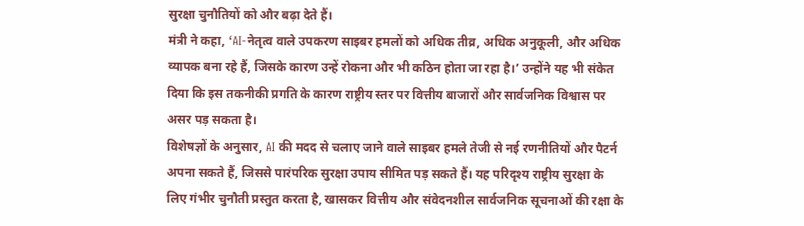सुरक्षा चुनौतियों को और बढ़ा देते हैं।
मंत्री ने कहा, ‘AI-नेतृत्व वाले उपकरण साइबर हमलों को अधिक तीव्र, अधिक अनुकूली, और अधिक व्यापक बना रहे हैं, जिसके कारण उन्हें रोकना और भी कठिन होता जा रहा है।’ उन्होंने यह भी संकेत दिया कि इस तकनीकी प्रगति के कारण राष्ट्रीय स्तर पर वित्तीय बाजारों और सार्वजनिक विश्वास पर असर पड़ सकता है।
विशेषज्ञों के अनुसार, AI की मदद से चलाए जाने वाले साइबर हमले तेजी से नई रणनीतियों और पैटर्न अपना सकते हैं, जिससे पारंपरिक सुरक्षा उपाय सीमित पड़ सकते हैं। यह परिदृश्य राष्ट्रीय सुरक्षा के लिए गंभीर चुनौती प्रस्तुत करता है, खासकर वित्तीय और संवेदनशील सार्वजनिक सूचनाओं की रक्षा के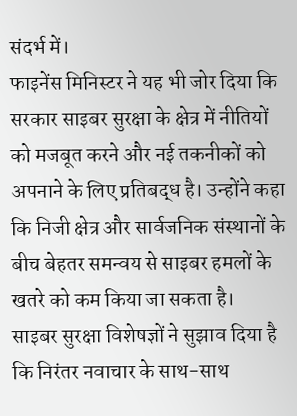संदर्भ में।
फाइनेंस मिनिस्टर ने यह भी जोर दिया कि सरकार साइबर सुरक्षा के क्षेत्र में नीतियों को मजबूत करने और नई तकनीकों को अपनाने के लिए प्रतिबद्ध है। उन्होंने कहा कि निजी क्षेत्र और सार्वजनिक संस्थानों के बीच बेहतर समन्वय से साइबर हमलों के खतरे को कम किया जा सकता है।
साइबर सुरक्षा विशेषज्ञों ने सुझाव दिया है कि निरंतर नवाचार के साथ-साथ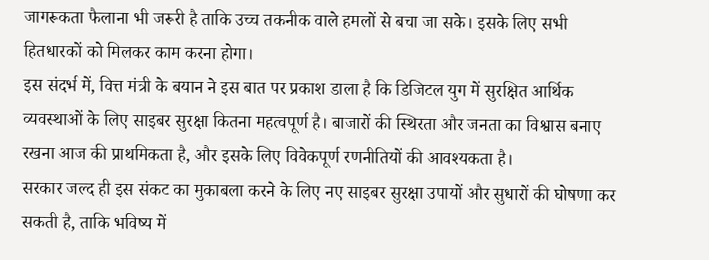जागरूकता फैलाना भी जरूरी है ताकि उच्च तकनीक वाले हमलों से बचा जा सके। इसके लिए सभी हितधारकों को मिलकर काम करना होगा।
इस संदर्भ में, वित्त मंत्री के बयान ने इस बात पर प्रकाश डाला है कि डिजिटल युग में सुरक्षित आर्थिक व्यवस्थाओं के लिए साइबर सुरक्षा कितना महत्वपूर्ण है। बाजारों की स्थिरता और जनता का विश्वास बनाए रखना आज की प्राथमिकता है, और इसके लिए विवेकपूर्ण रणनीतियों की आवश्यकता है।
सरकार जल्द ही इस संकट का मुकाबला करने के लिए नए साइबर सुरक्षा उपायों और सुधारों की घोषणा कर सकती है, ताकि भविष्य में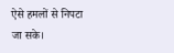ऐसे हमलों से निपटा जा सके।